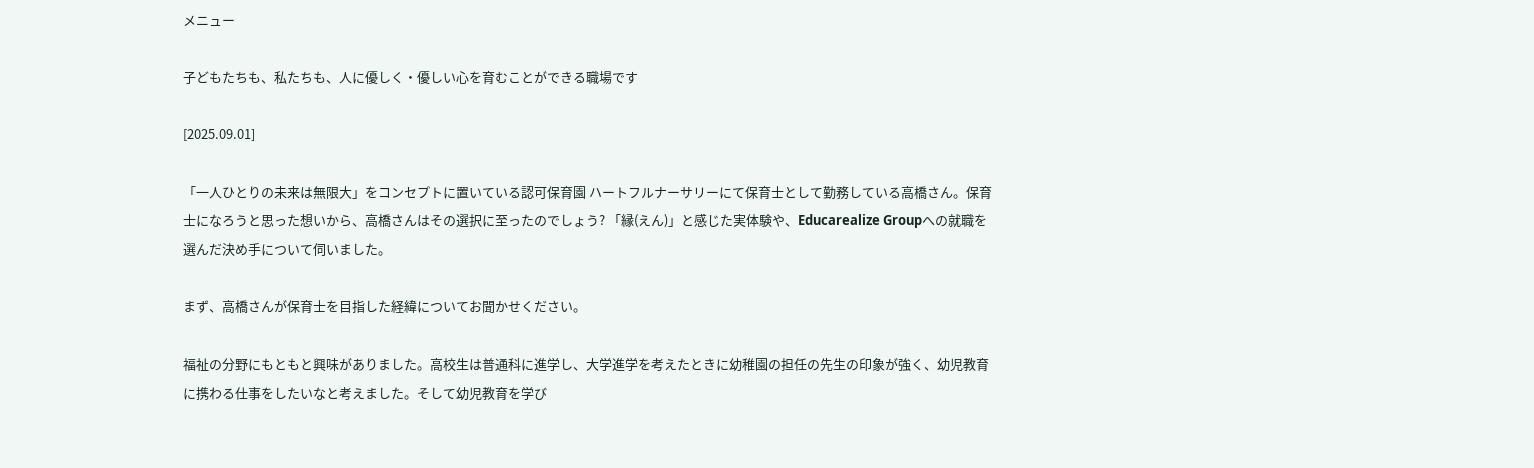メニュー

子どもたちも、私たちも、人に優しく・優しい心を育むことができる職場です

[2025.09.01]

「一人ひとりの未来は無限大」をコンセプトに置いている認可保育園 ハートフルナーサリーにて保育士として勤務している高橋さん。保育士になろうと思った想いから、高橋さんはその選択に至ったのでしょう? 「縁(えん)」と感じた実体験や、Educarealize Groupへの就職を選んだ決め手について伺いました。

まず、高橋さんが保育士を目指した経緯についてお聞かせください。

福祉の分野にもともと興味がありました。高校生は普通科に進学し、大学進学を考えたときに幼稚園の担任の先生の印象が強く、幼児教育に携わる仕事をしたいなと考えました。そして幼児教育を学び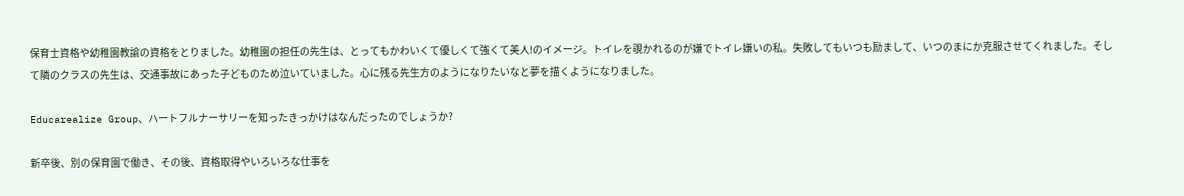保育士資格や幼稚園教諭の資格をとりました。幼稚園の担任の先生は、とってもかわいくて優しくて強くて美人!のイメージ。トイレを覗かれるのが嫌でトイレ嫌いの私。失敗してもいつも励まして、いつのまにか克服させてくれました。そして隣のクラスの先生は、交通事故にあった子どものため泣いていました。心に残る先生方のようになりたいなと夢を描くようになりました。

Educarealize Group、ハートフルナーサリーを知ったきっかけはなんだったのでしょうか?

新卒後、別の保育園で働き、その後、資格取得やいろいろな仕事を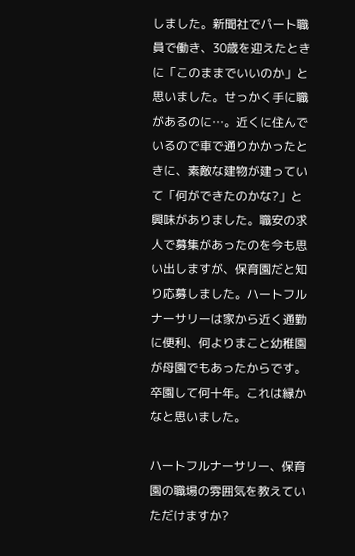しました。新聞社でパート職員で働き、30歳を迎えたときに「このままでいいのか」と思いました。せっかく手に職があるのに…。近くに住んでいるので車で通りかかったときに、素敵な建物が建っていて「何ができたのかな?」と興味がありました。職安の求人で募集があったのを今も思い出しますが、保育園だと知り応募しました。ハートフルナーサリーは家から近く通勤に便利、何よりまこと幼稚園が母園でもあったからです。卒園して何十年。これは縁かなと思いました。

ハートフルナーサリー、保育園の職場の雰囲気を教えていただけますか?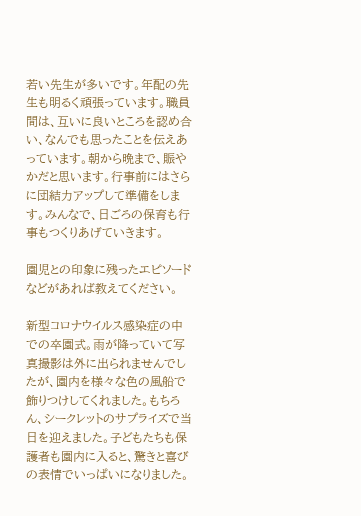若い先生が多いです。年配の先生も明るく頑張っています。職員間は、互いに良いところを認め合い、なんでも思ったことを伝えあっています。朝から晩まで、賑やかだと思います。行事前にはさらに団結力アップして準備をします。みんなで、日ごろの保育も行事もつくりあげていきます。

園児との印象に残ったエピソードなどがあれば教えてください。

新型コロナウイルス感染症の中での卒園式。雨が降っていて写真撮影は外に出られませんでしたが、園内を様々な色の風船で飾りつけしてくれました。もちろん、シークレットのサプライズで当日を迎えました。子どもたちも保護者も園内に入ると、驚きと喜びの表情でいっぱいになりました。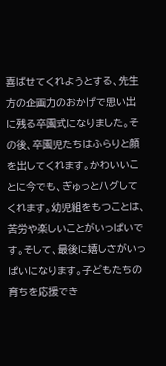喜ばせてくれようとする、先生方の企画力のおかげで思い出に残る卒園式になりました。その後、卒園児たちはふらりと顔を出してくれます。かわいいことに今でも、ぎゅっとハグしてくれます。幼児組をもつことは、苦労や楽しいことがいっぱいです。そして、最後に嬉しさがいっぱいになります。子どもたちの育ちを応援でき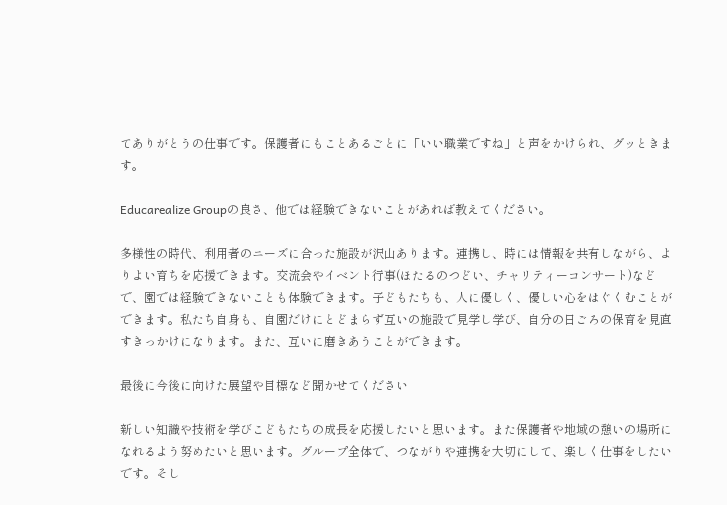てありがとうの仕事です。保護者にもことあるごとに「いい職業ですね」と声をかけられ、グッときます。

Educarealize Groupの良さ、他では経験できないことがあれば教えてください。

多様性の時代、利用者のニーズに合った施設が沢山あります。連携し、時には情報を共有しながら、よりよい育ちを応援できます。交流会やイベント行事(ほたるのつどい、チャリティーコンサート)などで、園では経験できないことも体験できます。子どもたちも、人に優しく、優しい心をはぐくむことができます。私たち自身も、自園だけにとどまらず互いの施設で見学し学び、自分の日ごろの保育を見直すきっかけになります。また、互いに磨きあうことができます。

最後に今後に向けた展望や目標など聞かせてください

新しい知識や技術を学びこどもたちの成長を応援したいと思います。また保護者や地域の憩いの場所になれるよう努めたいと思います。グループ全体で、つながりや連携を大切にして、楽しく仕事をしたいです。そし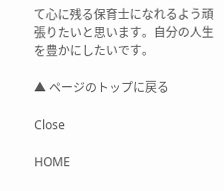て心に残る保育士になれるよう頑張りたいと思います。自分の人生を豊かにしたいです。

▲ ページのトップに戻る

Close

HOME